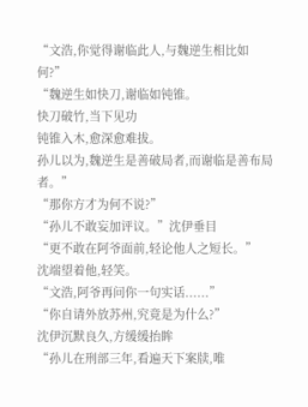“文浩,你觉得谢临此人,与魏逆生相比如何?”
“魏逆生如快刀,谢临如钝锥。
快刀破竹,当下见功
钝锥入木,愈深愈难拔。
孙儿以为,魏逆生是善破局者,而谢临是善布局者。”
“那你方才为何不说?”
“孙儿不敢妄加评议。”沈伊垂目
“更不敢在阿爷面前,轻论他人之短长。”
沈端望着他,轻笑。
“文浩,阿爷再问你一句实话......”
“你自请外放苏州,究竟是为什么?”
沈伊沉默良久,方缓缓抬眸
“孙儿在刑部三年,看遍天下案牍,唯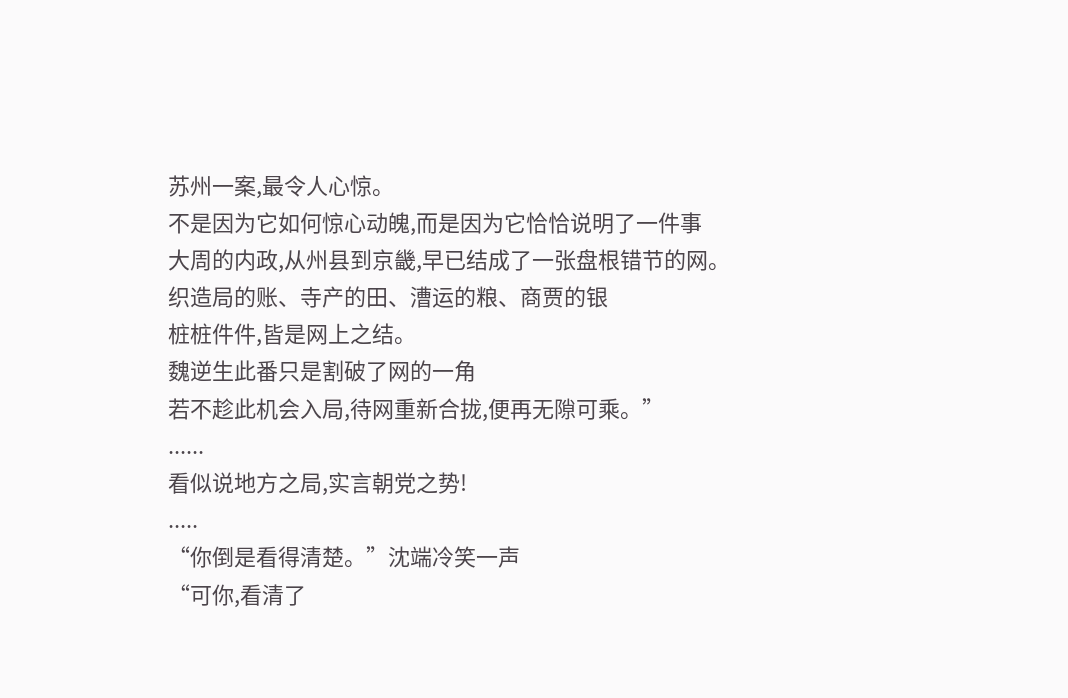苏州一案,最令人心惊。
不是因为它如何惊心动魄,而是因为它恰恰说明了一件事
大周的内政,从州县到京畿,早已结成了一张盘根错节的网。
织造局的账、寺产的田、漕运的粮、商贾的银
桩桩件件,皆是网上之结。
魏逆生此番只是割破了网的一角
若不趁此机会入局,待网重新合拢,便再无隙可乘。”
......
看似说地方之局,实言朝党之势!
.....
“你倒是看得清楚。”沈端冷笑一声
“可你,看清了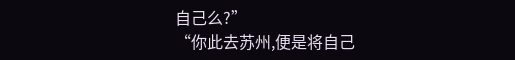自己么?”
“你此去苏州,便是将自己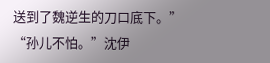送到了魏逆生的刀口底下。”
“孙儿不怕。”沈伊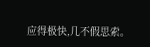应得极快,几不假思索。